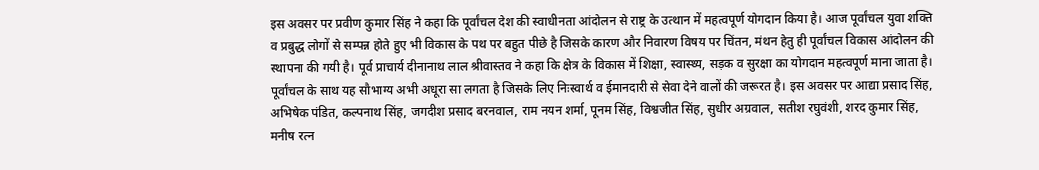इस अवसर पर प्रवीण कुमार सिंह ने कहा कि पूर्वांचल देश की स्वाधीनता आंदोलन से राष्ट्र के उत्थान में महत्वपूर्ण योगदान किया है। आज पूर्वांचल युवा शक्ति व प्रबुद्ध लोगों से सम्पन्न होते हुए भी विकास के पथ पर बहुत पीछे है जिसके कारण और निवारण विषय पर चिंतन, मंथन हेतु ही पूर्वांचल विकास आंदोलन की स्थापना की गयी है। पूर्व प्राचार्य दीनानाथ लाल श्रीवास्तव ने कहा कि क्षेत्र के विकास में शिक्षा, स्वास्थ्य, सड़क व सुरक्षा का योगदान महत्वपूर्ण माना जाता है। पूर्वांचल के साथ यह सौभाग्य अभी अधूरा सा लगता है जिसके लिए निःस्वार्थ व ईमानदारी से सेवा देने वालों की जरूरत है। इस अवसर पर आद्या प्रसाद सिंह, अभिषेक पंडित, कल्पनाथ सिंह, जगदीश प्रसाद बरनवाल, राम नयन शर्मा, पूनम सिंह, विश्वजीत सिंह, सुधीर अग्रवाल, सतीश रघुवंशी, शरद कुमार सिंह, मनीष रत्न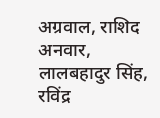अग्रवाल, राशिद अनवार, लालबहादुर सिंह, रविंद्र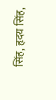सिंह, हृदय सिंह,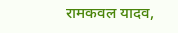रामकवल यादव,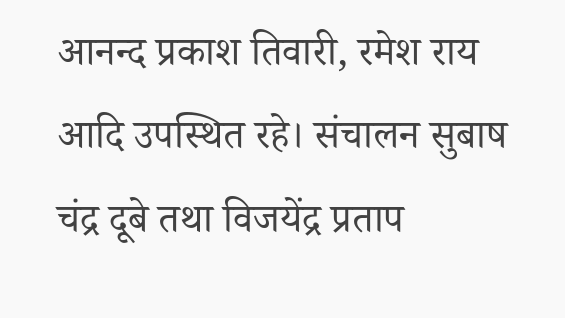आनन्द प्रकाश तिवारी, रमेश राय आदि उपस्थित रहे। संचालन सुबाष चंद्र दूबे तथा विजयेंद्र प्रताप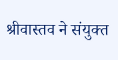श्रीवास्तव ने संयुक्त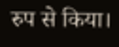रुप से किया।